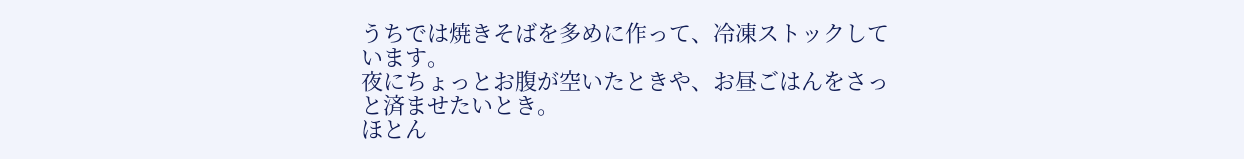うちでは焼きそばを多めに作って、冷凍ストックしています。
夜にちょっとお腹が空いたときや、お昼ごはんをさっと済ませたいとき。
ほとん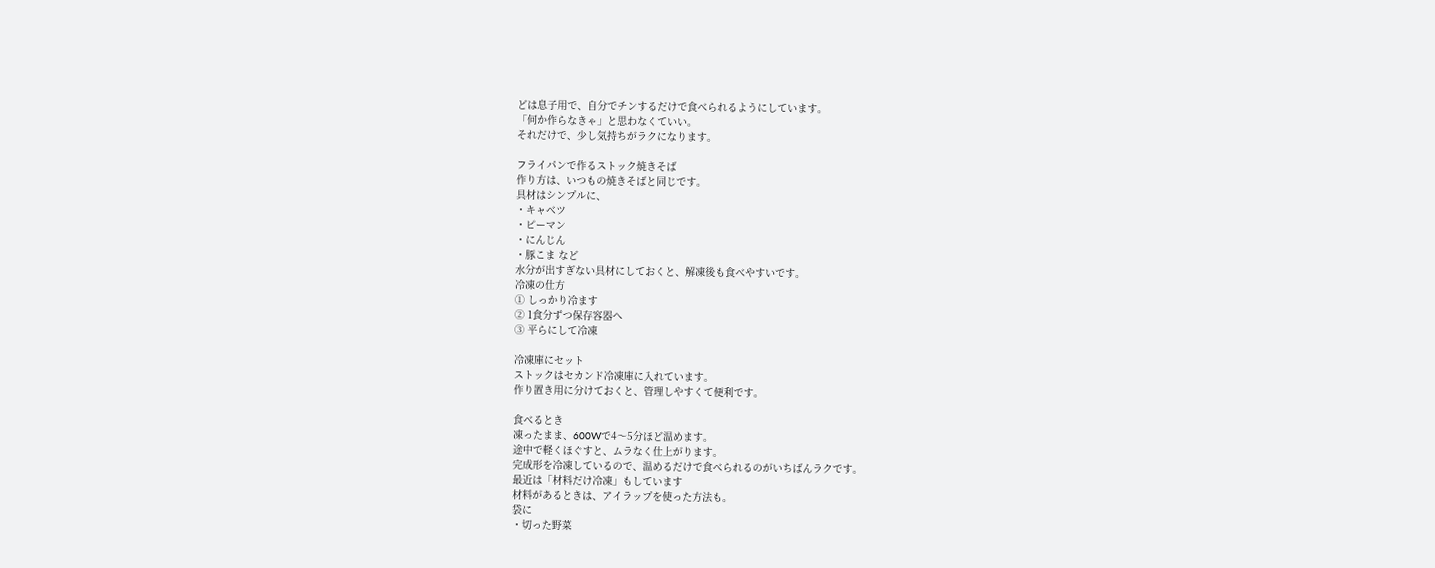どは息子用で、自分でチンするだけで食べられるようにしています。
「何か作らなきゃ」と思わなくていい。
それだけで、少し気持ちがラクになります。

フライパンで作るストック焼きそば
作り方は、いつもの焼きそばと同じです。
具材はシンプルに、
・キャベツ
・ピーマン
・にんじん
・豚こま など
水分が出すぎない具材にしておくと、解凍後も食べやすいです。
冷凍の仕方
① しっかり冷ます
② 1食分ずつ保存容器へ
③ 平らにして冷凍

冷凍庫にセット
ストックはセカンド冷凍庫に入れています。
作り置き用に分けておくと、管理しやすくて便利です。

食べるとき
凍ったまま、600Wで4〜5分ほど温めます。
途中で軽くほぐすと、ムラなく仕上がります。
完成形を冷凍しているので、温めるだけで食べられるのがいちばんラクです。
最近は「材料だけ冷凍」もしています
材料があるときは、アイラップを使った方法も。
袋に
・切った野菜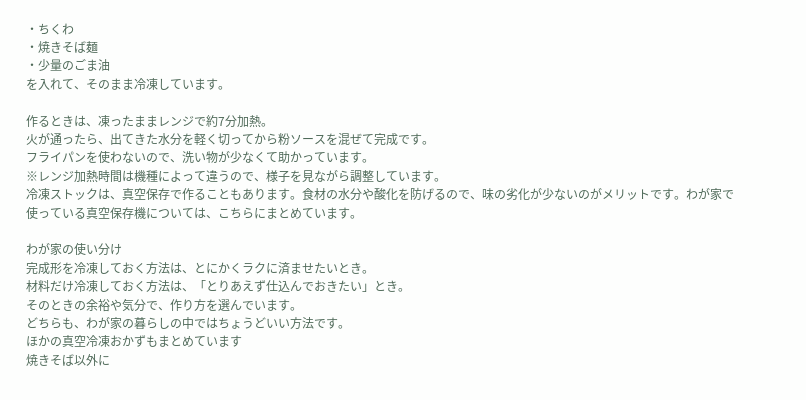・ちくわ
・焼きそば麺
・少量のごま油
を入れて、そのまま冷凍しています。

作るときは、凍ったままレンジで約7分加熱。
火が通ったら、出てきた水分を軽く切ってから粉ソースを混ぜて完成です。
フライパンを使わないので、洗い物が少なくて助かっています。
※レンジ加熱時間は機種によって違うので、様子を見ながら調整しています。
冷凍ストックは、真空保存で作ることもあります。食材の水分や酸化を防げるので、味の劣化が少ないのがメリットです。わが家で使っている真空保存機については、こちらにまとめています。

わが家の使い分け
完成形を冷凍しておく方法は、とにかくラクに済ませたいとき。
材料だけ冷凍しておく方法は、「とりあえず仕込んでおきたい」とき。
そのときの余裕や気分で、作り方を選んでいます。
どちらも、わが家の暮らしの中ではちょうどいい方法です。
ほかの真空冷凍おかずもまとめています
焼きそば以外に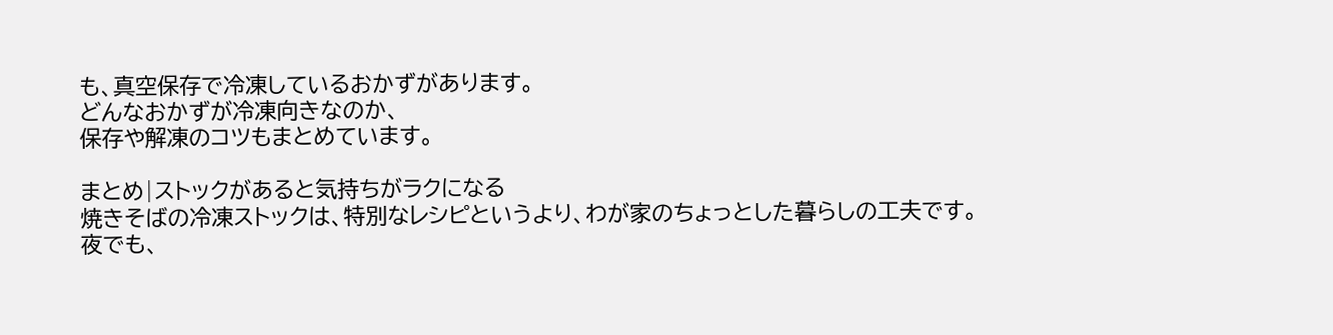も、真空保存で冷凍しているおかずがあります。
どんなおかずが冷凍向きなのか、
保存や解凍のコツもまとめています。

まとめ|ストックがあると気持ちがラクになる
焼きそばの冷凍ストックは、特別なレシピというより、わが家のちょっとした暮らしの工夫です。
夜でも、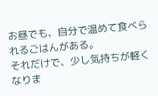お昼でも、自分で温めて食べられるごはんがある。
それだけで、少し気持ちが軽くなりま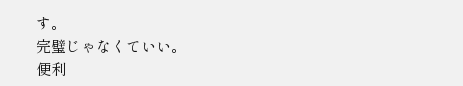す。
完璧じゃなくていい。
便利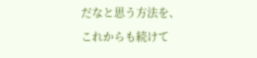だなと思う方法を、これからも続けて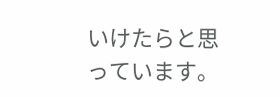いけたらと思っています。